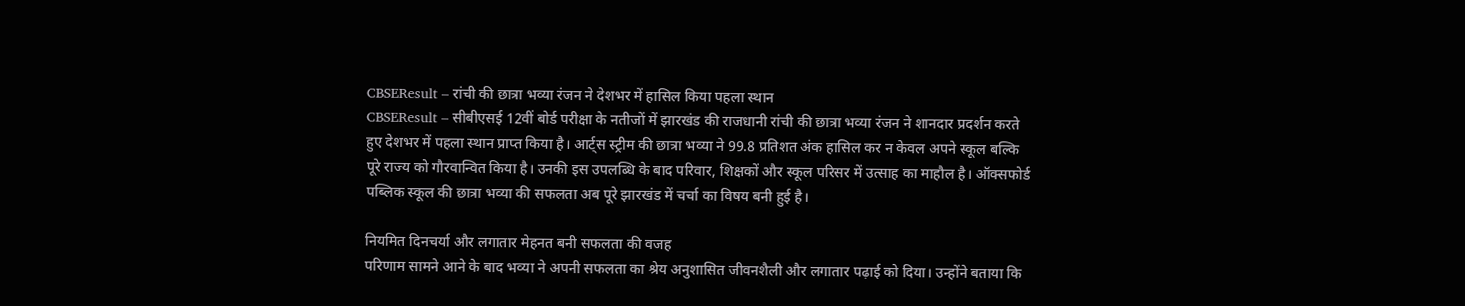CBSEResult – रांची की छात्रा भव्या रंजन ने देशभर में हासिल किया पहला स्थान
CBSEResult – सीबीएसई 12वीं बोर्ड परीक्षा के नतीजों में झारखंड की राजधानी रांची की छात्रा भव्या रंजन ने शानदार प्रदर्शन करते हुए देशभर में पहला स्थान प्राप्त किया है। आर्ट्स स्ट्रीम की छात्रा भव्या ने 99.8 प्रतिशत अंक हासिल कर न केवल अपने स्कूल बल्कि पूरे राज्य को गौरवान्वित किया है। उनकी इस उपलब्धि के बाद परिवार, शिक्षकों और स्कूल परिसर में उत्साह का माहौल है। ऑक्सफोर्ड पब्लिक स्कूल की छात्रा भव्या की सफलता अब पूरे झारखंड में चर्चा का विषय बनी हुई है।

नियमित दिनचर्या और लगातार मेहनत बनी सफलता की वजह
परिणाम सामने आने के बाद भव्या ने अपनी सफलता का श्रेय अनुशासित जीवनशैली और लगातार पढ़ाई को दिया। उन्होंने बताया कि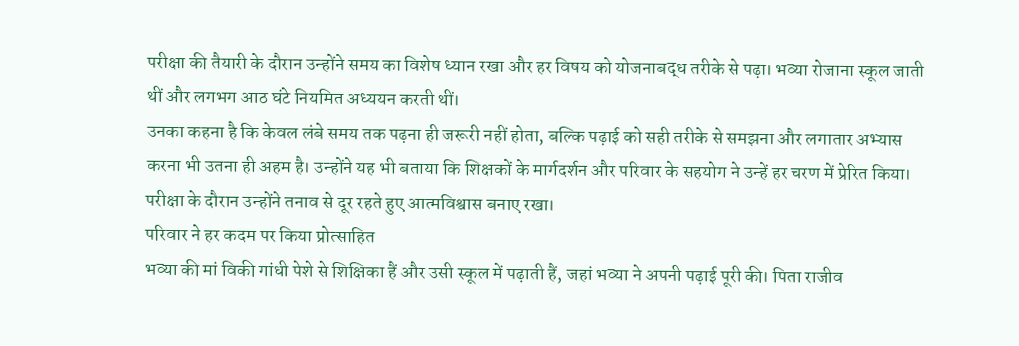परीक्षा की तैयारी के दौरान उन्होंने समय का विशेष ध्यान रखा और हर विषय को योजनाबद्ध तरीके से पढ़ा। भव्या रोजाना स्कूल जाती थीं और लगभग आठ घंटे नियमित अध्ययन करती थीं।
उनका कहना है कि केवल लंबे समय तक पढ़ना ही जरूरी नहीं होता, बल्कि पढ़ाई को सही तरीके से समझना और लगातार अभ्यास करना भी उतना ही अहम है। उन्होंने यह भी बताया कि शिक्षकों के मार्गदर्शन और परिवार के सहयोग ने उन्हें हर चरण में प्रेरित किया। परीक्षा के दौरान उन्होंने तनाव से दूर रहते हुए आत्मविश्वास बनाए रखा।
परिवार ने हर कदम पर किया प्रोत्साहित
भव्या की मां विकी गांधी पेशे से शिक्षिका हैं और उसी स्कूल में पढ़ाती हैं, जहां भव्या ने अपनी पढ़ाई पूरी की। पिता राजीव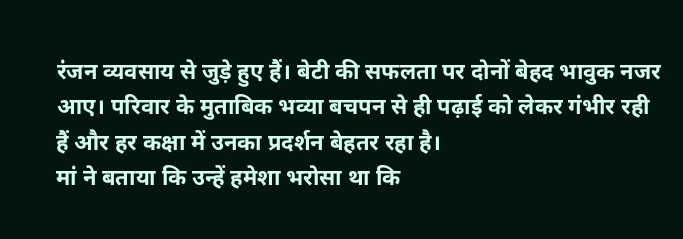रंजन व्यवसाय से जुड़े हुए हैं। बेटी की सफलता पर दोनों बेहद भावुक नजर आए। परिवार के मुताबिक भव्या बचपन से ही पढ़ाई को लेकर गंभीर रही हैं और हर कक्षा में उनका प्रदर्शन बेहतर रहा है।
मां ने बताया कि उन्हें हमेशा भरोसा था कि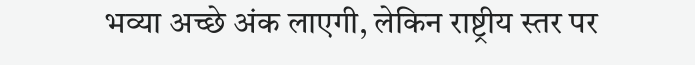भव्या अच्छे अंक लाएगी, लेकिन राष्ट्रीय स्तर पर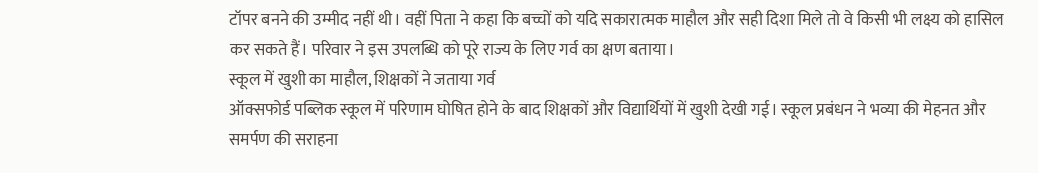टॉपर बनने की उम्मीद नहीं थी। वहीं पिता ने कहा कि बच्चों को यदि सकारात्मक माहौल और सही दिशा मिले तो वे किसी भी लक्ष्य को हासिल कर सकते हैं। परिवार ने इस उपलब्धि को पूरे राज्य के लिए गर्व का क्षण बताया।
स्कूल में खुशी का माहौल, शिक्षकों ने जताया गर्व
ऑक्सफोर्ड पब्लिक स्कूल में परिणाम घोषित होने के बाद शिक्षकों और विद्यार्थियों में खुशी देखी गई। स्कूल प्रबंधन ने भव्या की मेहनत और समर्पण की सराहना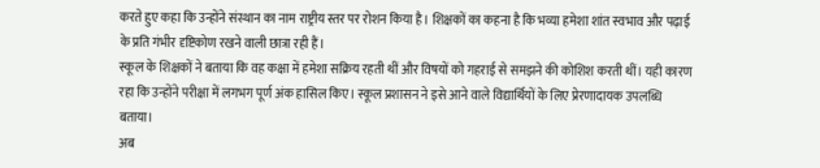करते हुए कहा कि उन्होंने संस्थान का नाम राष्ट्रीय स्तर पर रोशन किया है। शिक्षकों का कहना है कि भव्या हमेशा शांत स्वभाव और पढ़ाई के प्रति गंभीर दृष्टिकोण रखने वाली छात्रा रही हैं।
स्कूल के शिक्षकों ने बताया कि वह कक्षा में हमेशा सक्रिय रहती थीं और विषयों को गहराई से समझने की कोशिश करती थीं। यही कारण रहा कि उन्होंने परीक्षा में लगभग पूर्ण अंक हासिल किए। स्कूल प्रशासन ने इसे आने वाले विद्यार्थियों के लिए प्रेरणादायक उपलब्धि बताया।
अब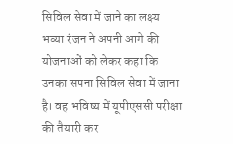सिविल सेवा में जाने का लक्ष्य
भव्या रंजन ने अपनी आगे की योजनाओं को लेकर कहा कि उनका सपना सिविल सेवा में जाना है। वह भविष्य में यूपीएससी परीक्षा की तैयारी कर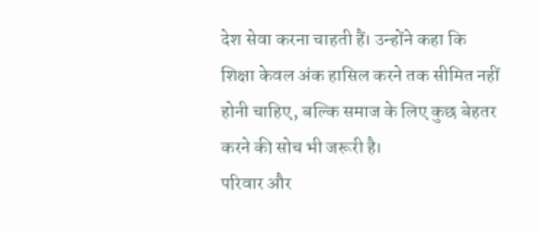देश सेवा करना चाहती हैं। उन्होंने कहा कि शिक्षा केवल अंक हासिल करने तक सीमित नहीं होनी चाहिए, बल्कि समाज के लिए कुछ बेहतर करने की सोच भी जरूरी है।
परिवार और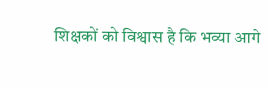शिक्षकों को विश्वास है कि भव्या आगे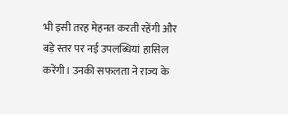भी इसी तरह मेहनत करती रहेंगी और बड़े स्तर पर नई उपलब्धियां हासिल करेंगी। उनकी सफलता ने राज्य के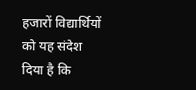हजारों विद्यार्थियों को यह संदेश दिया है कि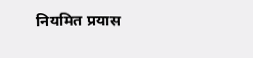नियमित प्रयास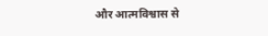और आत्मविश्वास से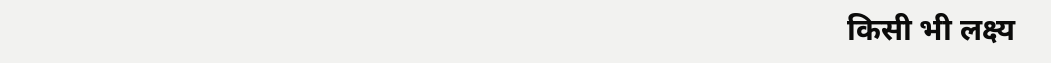किसी भी लक्ष्य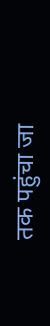तक पहुंचा जा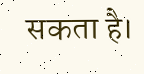सकता है।